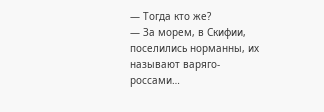— Тогда кто же?
— За морем, в Скифии, поселились норманны, их называют варяго-россами…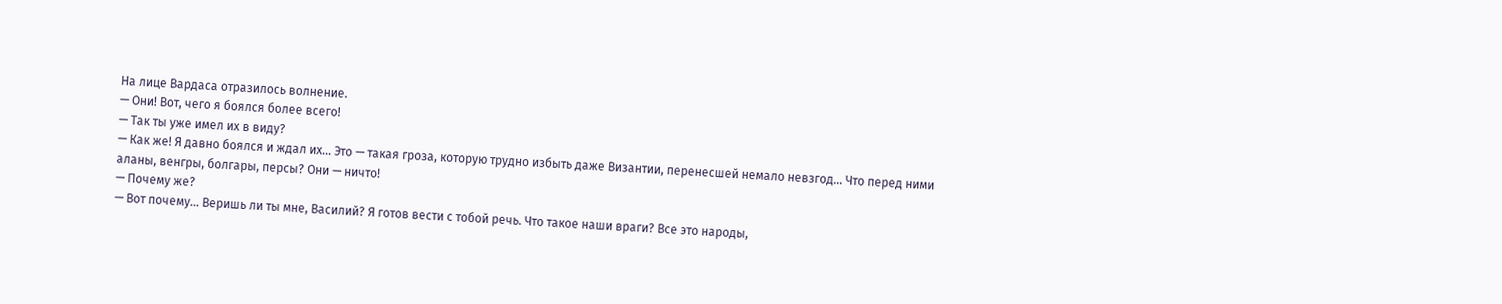На лице Вардаса отразилось волнение.
— Они! Вот, чего я боялся более всего!
— Так ты уже имел их в виду?
— Как же! Я давно боялся и ждал их… Это — такая гроза, которую трудно избыть даже Византии, перенесшей немало невзгод… Что перед ними аланы, венгры, болгары, персы? Они — ничто!
— Почему же?
— Вот почему… Веришь ли ты мне, Василий? Я готов вести с тобой речь. Что такое наши враги? Все это народы,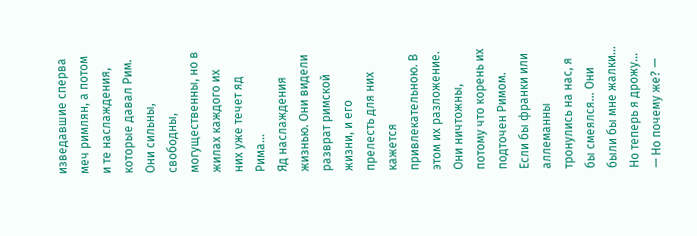изведавшие сперва меч римлян, а потом и те наслаждения, которые давал Рим. Они сильны, свободны, могущественны, но в жилах каждого их них уже течет яд Рима…
Яд наслаждения жизнью. Они видели разврат римской жизни, и его прелесть для них кажется привлекательною. В этом их разложение. Они ничтожны, потому что корень их подточен Римом. Если бы франки или аллеманны тронулись на нас, я бы смеялся… Они были бы мне жалки… Но теперь я дрожу…
— Но почему же? —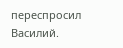переспросил Василий.